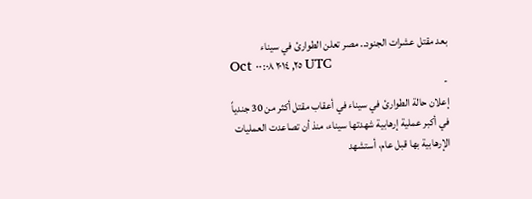بعد مقتل عشرات الجنود.. مصر تعلن الطوارئ في سيناء
Oct ٢٥, ٢٠١٤ ٠٠:٠٨ UTC
-
إعلان حالة الطوارئ في سيناء في أعقاب مقتل أكثر من 30 جندياً
في أكبر عملية إرهابية شهدتها سيناء، منذ أن تصاعدت العمليات الإرهابية بها قبل عام، أستشهد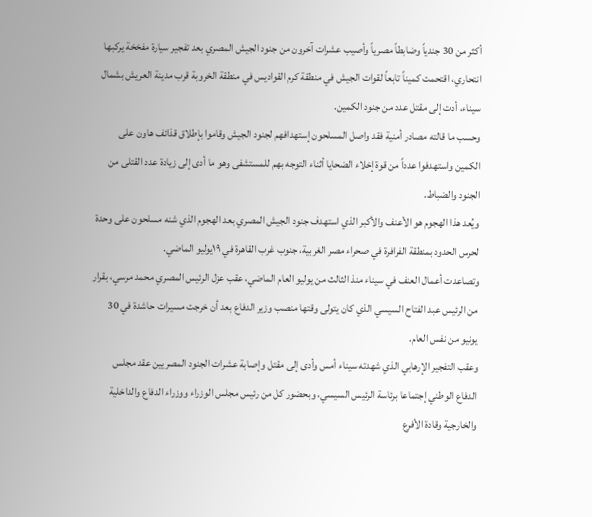أكثر من 30 جندياً وضابطاً مصرياً وأصيب عشرات آخرون من جنود الجيش المصري بعد تفجير سيارة مفخخة يركبها انتحاري، اقتحمت كميناً تابعاً لقوات الجيش في منطقة كرم القواديس في منطقة الخروبة قرب مدينة العريش بشمال سيناء، أدت إلى مقتل عدد من جنود الكمين.
وحسب ما قالته مصادر أمنية فقد واصل المسلحون إستهدافهم لجنود الجيش وقاموا بإطلاق قذائف هاون على الكمين واستهدفوا عدداً من قوة إخلاء الضحايا أثناء التوجه بهم للمستشفى وهو ما أدى إلى زيادة عدد القتلى من الجنود والضباط.
ويُعد هذا الهجوم هو الأعنف والأكبر الذي استهدف جنود الجيش المصري بعد الهجوم الذي شنه مسلحون على وحدة لحرس الحدود بمنطقة الفرافرة في صحراء مصر الغربية، جنوب غرب القاهرة في ۱۹يوليو الماضي.
وتصاعدت أعمال العنف في سيناء منذ الثالث من يوليو العام الماضي، عقب عزل الرئيس المصري محمد مرسي، بقرار من الرئيس عبد الفتاح السيسي الذي كان يتولى وقتها منصب وزير الدفاع بعد أن خرجت مسيرات حاشدة في 30 يونيو من نفس العام.
وعقب التفجير الإرهابي الذي شهدته سيناء أمس وأدى إلى مقتل وإصابة عشرات الجنود المصريين عقد مجلس الدفاع الوطني إجتماعا برئاسة الرئيس السيسي، وبحضور كل من رئيس مجلس الوزراء ووزراء الدفاع والداخلية والخارجية وقادة الأفرع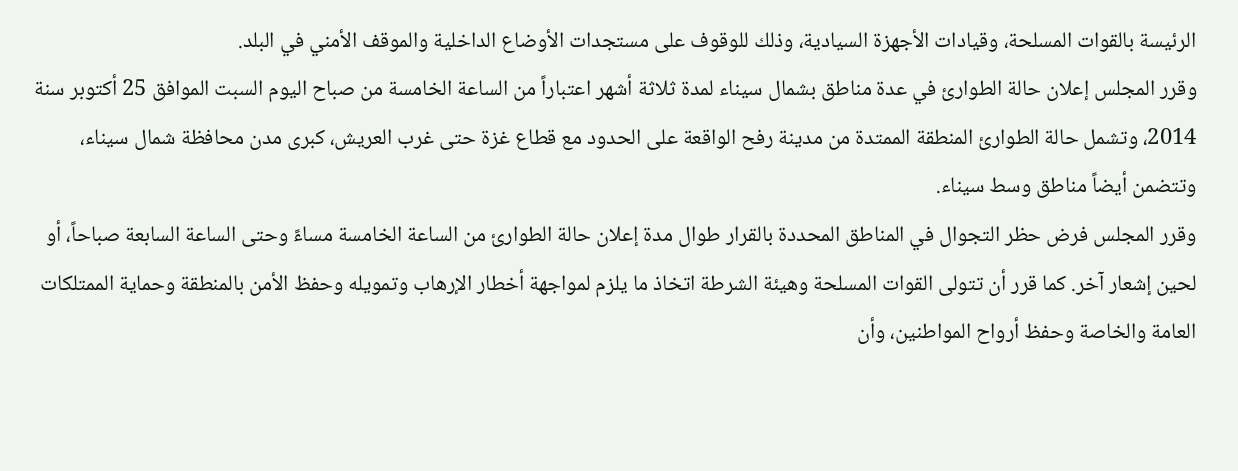الرئيسة بالقوات المسلحة، وقيادات الأجهزة السيادية، وذلك للوقوف على مستجدات الأوضاع الداخلية والموقف الأمني في البلد.
وقرر المجلس إعلان حالة الطوارئ في عدة مناطق بشمال سيناء لمدة ثلاثة أشهر اعتباراً من الساعة الخامسة من صباح اليوم السبت الموافق 25 أكتوبر سنة 2014، وتشمل حالة الطوارئ المنطقة الممتدة من مدينة رفح الواقعة على الحدود مع قطاع غزة حتى غرب العريش، كبرى مدن محافظة شمال سيناء، وتتضمن أيضاً مناطق وسط سيناء.
وقرر المجلس فرض حظر التجوال في المناطق المحددة بالقرار طوال مدة إعلان حالة الطوارئ من الساعة الخامسة مساءً وحتى الساعة السابعة صباحاً، أو لحين إشعار آخر. كما قرر أن تتولى القوات المسلحة وهيئة الشرطة اتخاذ ما يلزم لمواجهة أخطار الإرهاب وتمويله وحفظ الأمن بالمنطقة وحماية الممتلكات العامة والخاصة وحفظ أرواح المواطنين، وأن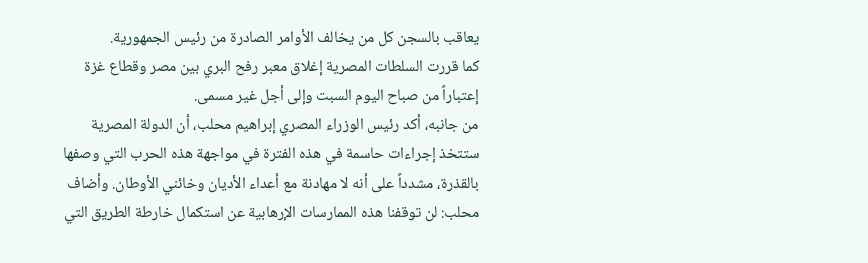يعاقب بالسجن كل من يخالف الأوامر الصادرة من رئيس الجمهورية.
كما قررت السلطات المصرية إغلاق معبر رفح البري بين مصر وقطاع غزة إعتباراً من صباح اليوم السبت وإلى أجل غير مسمى.
من جانبه، أكد رئيس الوزراء المصري إبراهيم محلب، أن الدولة المصرية ستتخذ إجراءات حاسمة في هذه الفترة في مواجهة هذه الحرب التي وصفها بالقذرة، مشدداً على أنه لا مهادنة مع أعداء الأديان وخائني الأوطان. وأضاف محلب: لن توقفنا هذه الممارسات الإرهابية عن استكمال خارطة الطريق التي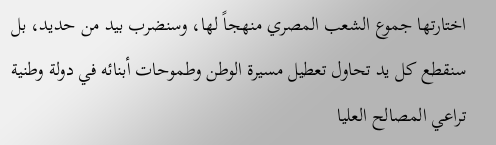اختارتها جموع الشعب المصري منهجاً لها، وسنضرب بيد من حديد، بل سنقطع كل يد تحاول تعطيل مسيرة الوطن وطموحات أبنائه في دولة وطنية تراعي المصالح العليا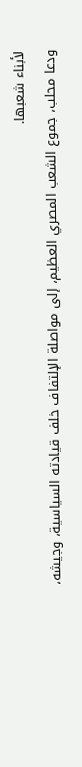لأبناء شعبها.
ودعا محلب، جموع الشعب المصري العظيم، إلى مواصلة الإلتفاف خلف قيادته السياسية، وجيشه،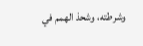وشرطته، وشحذ الهمم في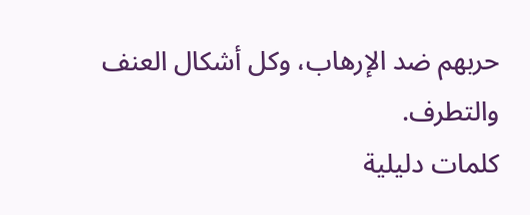حربهم ضد الإرهاب، وكل أشكال العنف والتطرف.
كلمات دليلية